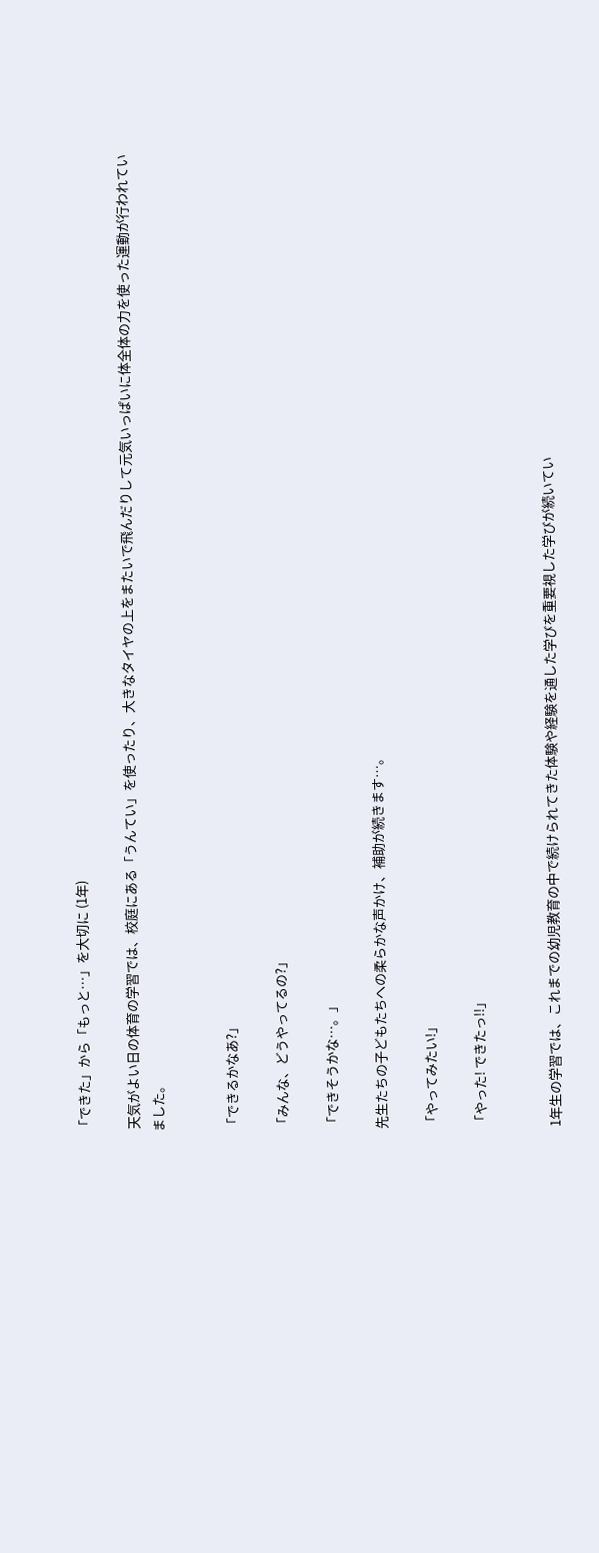「できた」から「もっと…」を大切に (1年)

 天気がよい日の体育の学習では、校庭にある「うんてい」を使ったり、大きなタイヤの上をまたいで飛んだりして元気いっぱいに体全体の力を使った運動が行われていました。


「できるかなあ?」

「みんな、どうやってるの?」

「できそうかな…。」

先生たちの子どもたちへの柔らかな声かけ、補助が続きます…。

「やってみたい!」

「やった! できたっ!!」


1年生の学習では、これまでの幼児教育の中で続けられてきた体験や経験を通した学びを重要視した学びが続いてい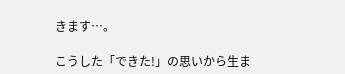きます…。

こうした「できた!」の思いから生ま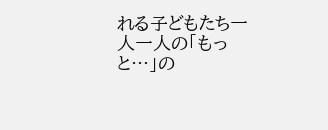れる子どもたち一人一人の「もっと…」の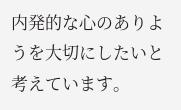内発的な心のありようを大切にしたいと考えています。